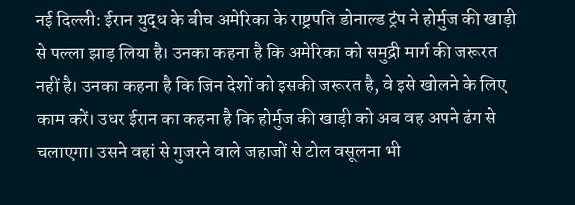नई दिल्ली: ईरान युद्ध के बीच अमेरिका के राष्ट्रपति डोनाल्ड ट्रंप ने होर्मुज की खाड़ी से पल्ला झाड़ लिया है। उनका कहना है कि अमेरिका को समुद्री मार्ग की जरूरत नहीं है। उनका कहना है कि जिन देशों को इसकी जरूरत है, वे इसे खोलने के लिए काम करें। उधर ईरान का कहना है कि होर्मुज की खाड़ी को अब वह अपने ढंग से चलाएगा। उसने वहां से गुजरने वाले जहाजों से टोल वसूलना भी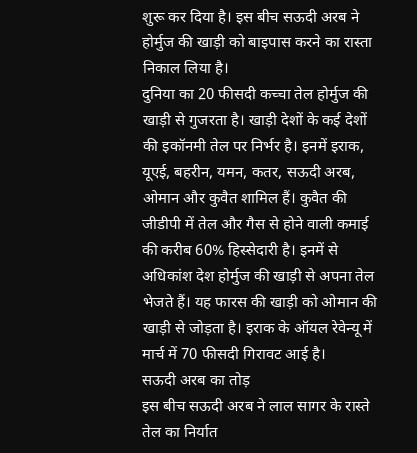शुरू कर दिया है। इस बीच सऊदी अरब ने होर्मुज की खाड़ी को बाइपास करने का रास्ता निकाल लिया है।
दुनिया का 20 फीसदी कच्चा तेल होर्मुज की खाड़ी से गुजरता है। खाड़ी देशों के कई देशों की इकॉनमी तेल पर निर्भर है। इनमें इराक, यूएई, बहरीन, यमन, कतर, सऊदी अरब, ओमान और कुवैत शामिल हैं। कुवैत की जीडीपी में तेल और गैस से होने वाली कमाई की करीब 60% हिस्सेदारी है। इनमें से अधिकांश देश होर्मुज की खाड़ी से अपना तेल भेजते हैं। यह फारस की खाड़ी को ओमान की खाड़ी से जोड़ता है। इराक के ऑयल रेवेन्यू में मार्च में 70 फीसदी गिरावट आई है।
सऊदी अरब का तोड़
इस बीच सऊदी अरब ने लाल सागर के रास्ते तेल का निर्यात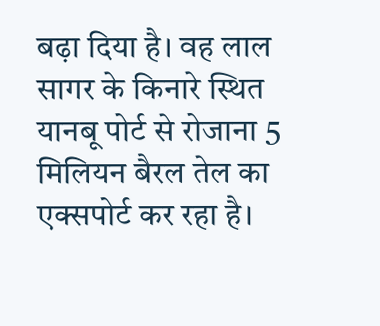बढ़ा दिया है। वह लाल सागर के किनारे स्थित यानबू पोर्ट से रोजाना 5 मिलियन बैरल तेल का एक्सपोर्ट कर रहा है।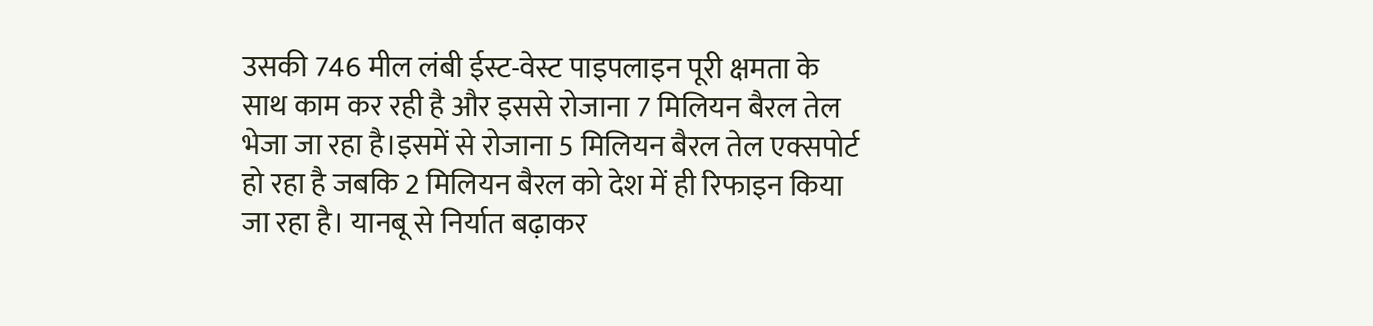उसकी 746 मील लंबी ईस्ट-वेस्ट पाइपलाइन पूरी क्षमता के साथ काम कर रही है और इससे रोजाना 7 मिलियन बैरल तेल भेजा जा रहा है।इसमें से रोजाना 5 मिलियन बैरल तेल एक्सपोर्ट हो रहा है जबकि 2 मिलियन बैरल को देश में ही रिफाइन किया जा रहा है। यानबू से निर्यात बढ़ाकर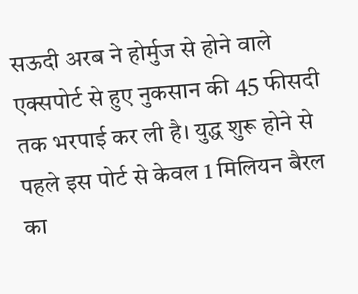सऊदी अरब ने होर्मुज से होने वाले एक्सपोर्ट से हुए नुकसान की 45 फीसदी तक भरपाई कर ली है। युद्ध शुरू होने से पहले इस पोर्ट से केवल 1 मिलियन बैरल का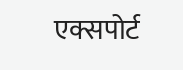एक्सपोर्ट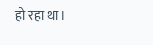हो रहा था।